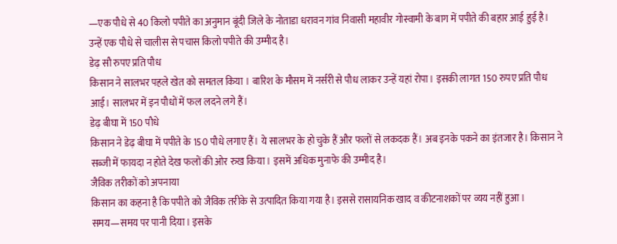—एक पौधे से 40 किलो पपीते का अनुमान बूंदी जिले के नोताडा धरावन गांव निवासी महावीर गोस्वामी के बाग में पपीते की बहार आई हुई है। उन्हें एक पौधे से चालीस से पचास किलो पपीते की उम्मीद है।
डेढ़ सौ रुपए प्रति पौध
किसान ने सालभर पहले खेत को समतल किया । बारिश के मौसम में नर्सरी से पौध लाकर उन्हें यहां रोपा। इसकी लागत 150 रुपए प्रति पौध आई। सालभर में इन पौधों में फल लदने लगे हैं।
डेढ़ बीघा में 150 पौधे
किसान ने डेढ़ बीघा में पपीते के 150 पौधे लगाए हैं। ये सालभर के हो चुके हैं और फलों से लकदक हैं। अब इनके पकने का इंतजार है। किसान ने सब्जी में फायदा न होते देख फलों की ओर रुख किया। इसमें अधिक मुनाफे की उम्मीद है।
जैविक तरीकों को अपनाया
किसान का कहना है कि पपीते को जैविक तरीके से उत्पादित किया गया है। इससे रासायनिक खाद व कीटनाशकों पर व्यय नहीं हुआ। समय—समय पर पानी दिया। इसके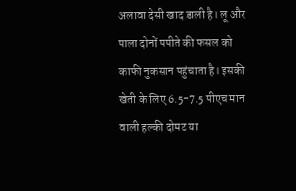अलावा देसी खाद डाली है। लू और पाला दोनों पपीते की फसल को काफी नुकसान पहुंचाता है। इसकी खेती के लिए 6.5-7.5 पीएच मान वाली हल्की दोमट या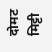दोमट मिट्टी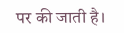पर की जाती है।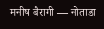मनीष बैरागी — नोताडा